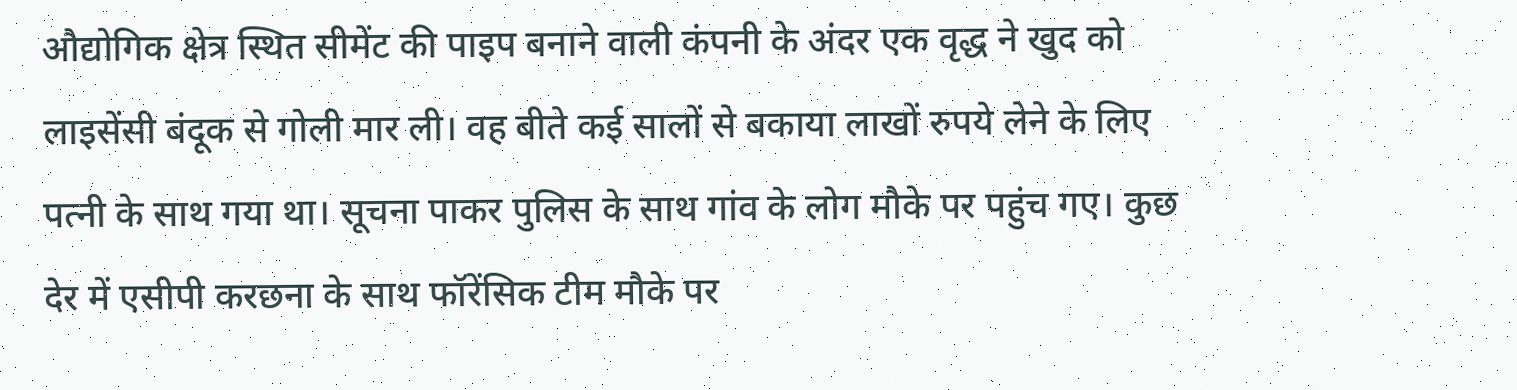औद्योगिक क्षेत्र स्थित सीमेंट की पाइप बनाने वाली कंपनी के अंदर एक वृद्ध ने खुद को लाइसेंसी बंदूक से गोली मार ली। वह बीते कई सालों से बकाया लाखों रुपये लेने के लिए पत्नी के साथ गया था। सूचना पाकर पुलिस के साथ गांव के लोग मौके पर पहुंच गए। कुछ देर में एसीपी करछना के साथ फॉरेंसिक टीम मौके पर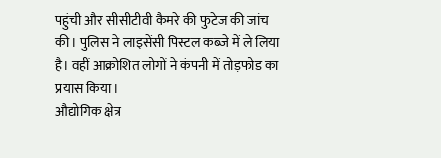पहुंची और सीसीटीवी कैमरे की फुटेज की जांच की। पुलिस ने लाइसेंसी पिस्टल कब्जे में ले लिया है। वहीं आक्रोशित लोगों ने कंपनी में तोड़फोड का प्रयास किया।
औद्योगिक क्षेत्र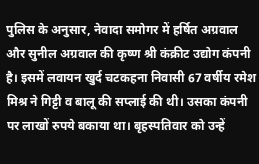पुलिस के अनुसार, नेवादा समोगर में हर्षित अग्रवाल और सुनील अग्रवाल की कृष्ण श्री कंक्रीट उद्योग कंपनी है। इसमें लवायन खुर्द चटकहना निवासी 67 वर्षीय रमेश मिश्र ने गिट्टी व बालू की सप्लाई की थी। उसका कंपनी पर लाखों रुपये बकाया था। बृहस्पतिवार को उन्हें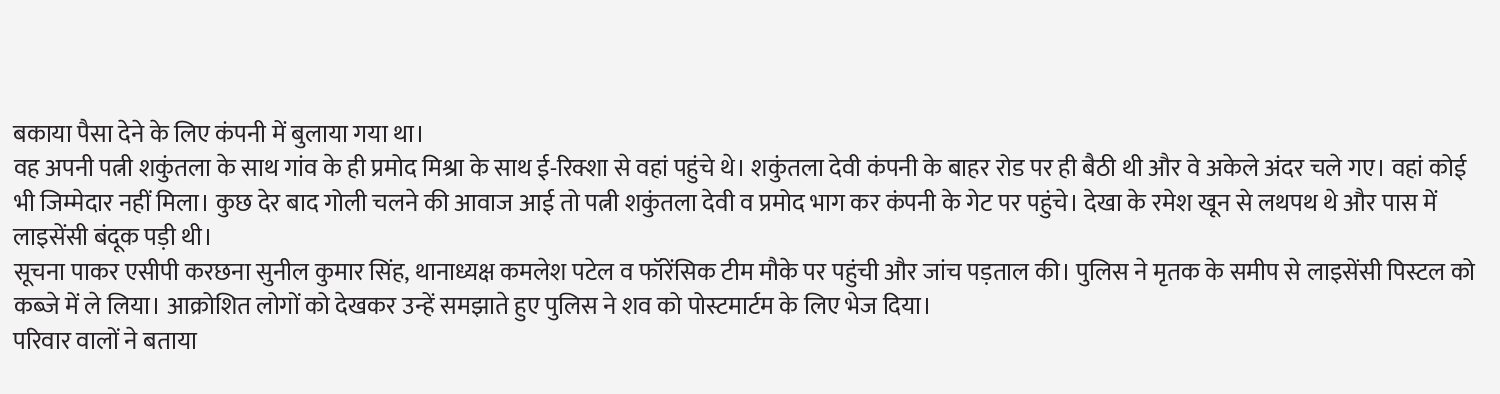बकाया पैसा देने के लिए कंपनी में बुलाया गया था।
वह अपनी पत्नी शकुंतला के साथ गांव के ही प्रमोद मिश्रा के साथ ई-रिक्शा से वहां पहुंचे थे। शकुंतला देवी कंपनी के बाहर रोड पर ही बैठी थी और वे अकेले अंदर चले गए। वहां कोई भी जिम्मेदार नहीं मिला। कुछ देर बाद गोली चलने की आवाज आई तो पत्नी शकुंतला देवी व प्रमोद भाग कर कंपनी के गेट पर पहुंचे। देखा के रमेश खून से लथपथ थे और पास में लाइसेंसी बंदूक पड़ी थी।
सूचना पाकर एसीपी करछना सुनील कुमार सिंह, थानाध्यक्ष कमलेश पटेल व फॉरेंसिक टीम मौके पर पहुंची और जांच पड़ताल की। पुलिस ने मृतक के समीप से लाइसेंसी पिस्टल को कब्जे में ले लिया। आक्रोशित लोगों को देखकर उन्हें समझाते हुए पुलिस ने शव को पोस्टमार्टम के लिए भेज दिया।
परिवार वालों ने बताया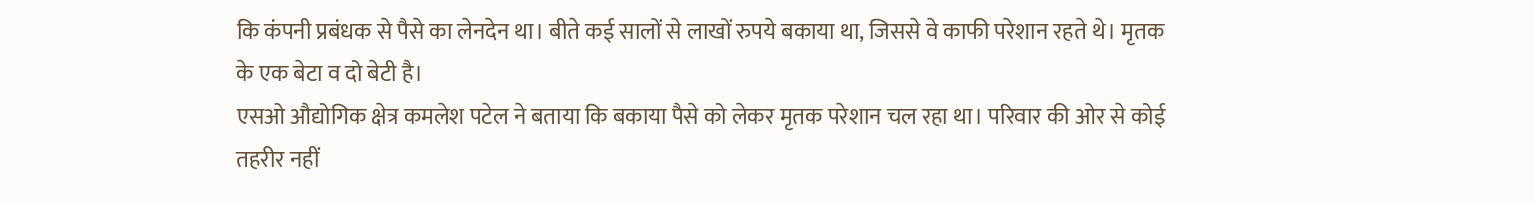कि कंपनी प्रबंधक से पैसे का लेनदेन था। बीते कई सालों से लाखों रुपये बकाया था, जिससे वे काफी परेशान रहते थे। मृतक के एक बेटा व दो बेटी है।
एसओ औद्योगिक क्षेत्र कमलेश पटेल ने बताया कि बकाया पैसे को लेकर मृतक परेशान चल रहा था। परिवार की ओर से कोई तहरीर नहीं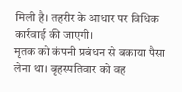मिली है। तहरीर के आधार पर विधिक कार्रवाई की जाएगी।
मृतक को कंपनी प्रबंधन से बकाया पैसा लेना था। बृहस्पतिवार को वह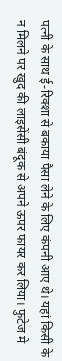पत्नी के साथ ई-रिक्शा से बकाया पैसा लेने के लिए कंपनी आए थे। यहां किसी के न मिलने पर खुद की लाइसेंसी बंदूक से अपने ऊपर फायर कर लिया। फुटेज मे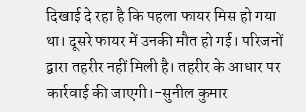दिखाई दे रहा है कि पहला फायर मिस हो गया था। दूसरे फायर में उनकी मौत हो गई। परिजनों द्वारा तहरीर नहीं मिली है। तहरीर के आधार पर कार्रवाई की जाएगी।-सुनील कुमार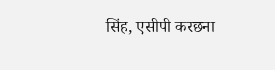सिंह, एसीपी करछना